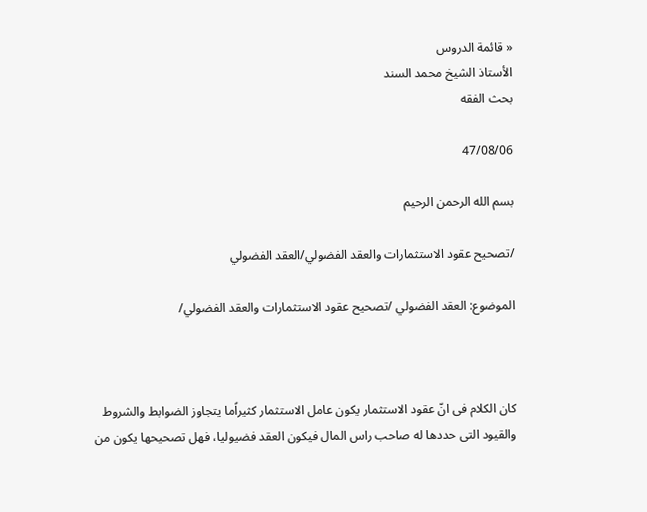« قائمة الدروس
الأستاذ الشيخ محمد السند
بحث الفقه

47/08/06

بسم الله الرحمن الرحيم

/تصحيح عقود الاستثمارات والعقد الفضولي/العقد الفضولي

الموضوع: العقد الفضولي /تصحيح عقود الاستثمارات والعقد الفضولي/



کان الکلام فی انّ عقود الاستثمار یکون عامل الاستثمار کثیراًما یتجاوز الضوابط والشروط والقیود التی حددها له صاحب راس المال فیکون العقد فضیولیا، فهل تصحیحها يكون من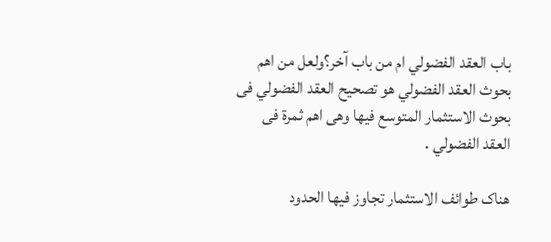باب العقد الفضولي ام من باب آخر؟ولعل من اهم بحوث العقد الفضولي هو تصحیح العقد الفضولي فی بحوث الاستثمار المتوسع فیها وهی اهم ثمرة فی العقد الفضولي .

هناک طوائف الاستثمار تجاوز فيها الحدود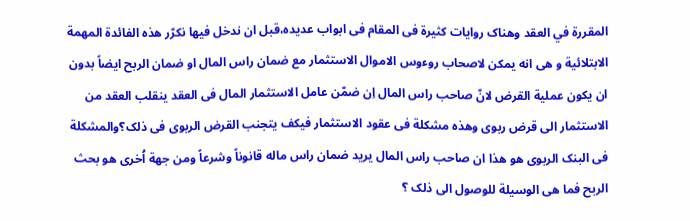المقررة في العقد وهناک روایات کثیرة فی المقام فی ابواب عدیده،قبل ان ندخل فیها نکرّر هذه الفائدة المهمة الابتلائیة و هی انه یمکن لاصحاب روءوس الاموال الاستثمار مع ضمان راس المال او ضمان الربح ایضاً بدون ان یکون عملیة القرض لانّ صاحب راس المال اِن ضمّن عامل الاستثمار المال فی العقد ینقلب العقد من الاستثمار الی قرض ربوی وهذه مشکلة فی عقود الاستثمار فیکف یتجنب القرض الربوی فی ذلک؟والمشکلة فی البنک الربوی هو هذا ان صاحب راس المال یرید ضمان راس ماله قانوناً وشرعاً ومن جهة اُخری هو بحث الربح فما هی الوسیلة للوصول الی ذلک ؟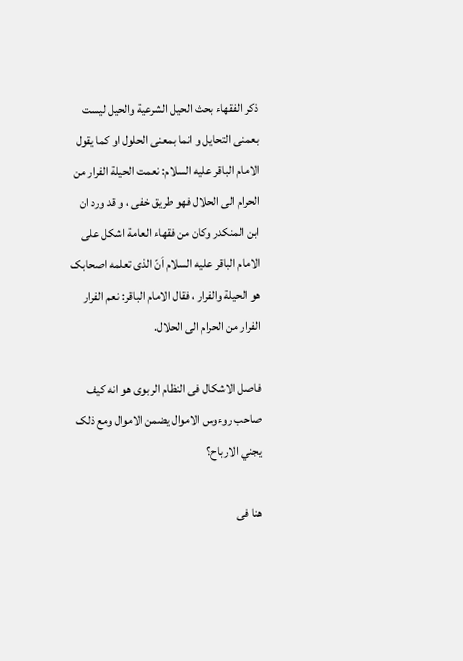ذکر الفقهاء بحث الحیل الشرعیة والحیل لیست بعمنی التحایل و انما بمعنی الحلول او کما یقول الامام الباقر علیه السلام: نعمت الحیلة الفرار من الحرام الی الحلال فهو طریق خفی ، و قد ورد ان ابن المنکدر وكان من فقهاء العامة اشکل علی الامام الباقر علیه السلام اَنّ الذی تعلمه اصحابک هو الحيلة والفرار ، فقال الامام الباقر: نعم الفرار الفرار من الحرام الی الحلال.

فاصل الاشکال فی النظام الربوی هو انه کیف صاحب روءوس الاموال یضمن الاموال ومع ذلک یجني الارباح؟

هنا فی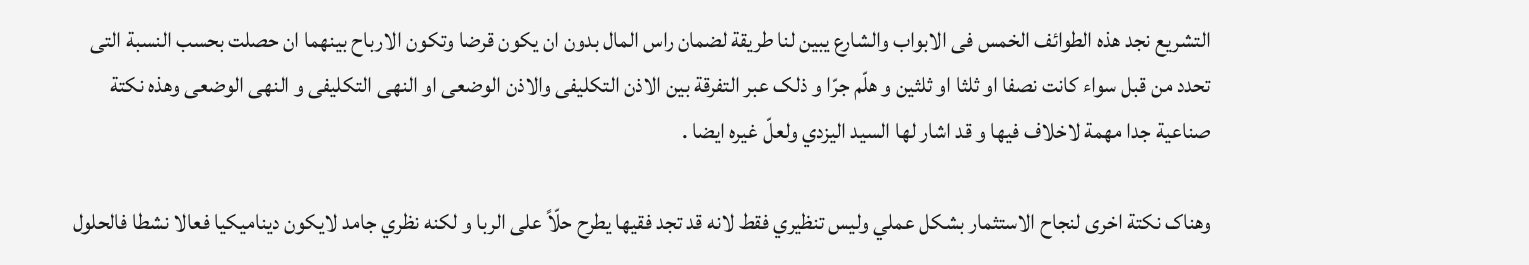التشریع نجد هذه الطوائف الخمس فی الابواب والشارع یبین لنا طریقة لضمان راس المال بدون ان یکون قرضا وتکون الارباح بینهما ان حصلت بحسب النسبة التی تحدد من قبل سواء کانت نصفا او ثلثا او ثلثین و هلّم جرّا و ذلک عبر التفرقة بین الاذن التکلیفی والاذن الوضعی او النهی التکلیفی و النهی الوضعی وهذه نکتة صناعیة جدا مهمة لاخلاف فیها و قد اشار لها السید الیزدي ولعلّ غیره ايضا .

وهناک نکتة اخری لنجاح الاستثمار بشکل عملي ولیس تنظیري فقط لانه قد تجد فقیها یطرح حلّاً علی الربا و لکنه نظري جامد لایکون دینامیكيا فعالا نشطا فالحلول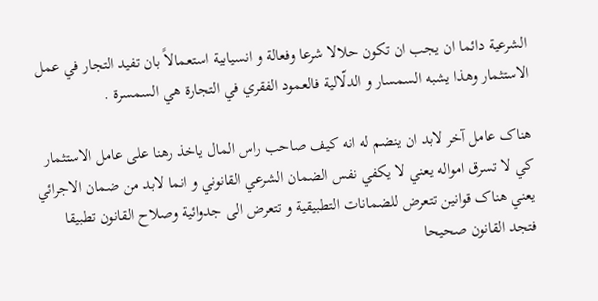الشرعیة دائما ان یجب ان تکون حلالا شرعا وفعالة و انسیابیة استعمالاً بان تفید التجار في عمل الاستثمار وهذا یشبه السمسار و الدلّالیة فالعمود الفقري في التجارة هي السمسرة .

هناک عامل آخر لابد ان ینضم له انه کیف صاحب راس المال یاخذ رهنا علی عامل الاستثمار کي لا تسرق امواله یعني لا یکفي نفس الضمان الشرعي القانوني و انما لابد من ضمان الاجرائي یعني هناک قوانین تتعرض للضمانات التطبیقیة و تتعرض الی جدوائیة وصلاح القانون تطبیقا فتجد القانون صحیحا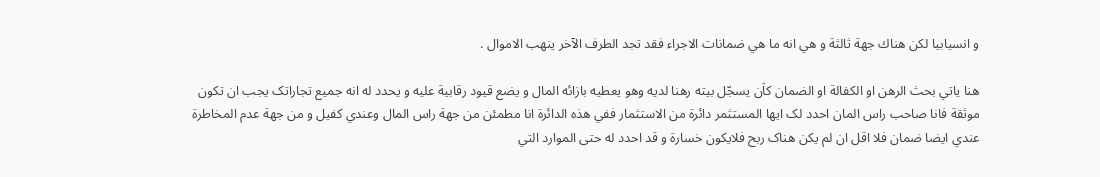و انسیابیا لکن هناك جهة ثالثة و هي انه ما هي ضمانات الاجراء فقد تجد الطرف الآخر ینهب الاموال .

هنا یاتي بحث الرهن او الکفالة او الضمان کاَن یسجّل بیته رهنا لدیه وهو یعطیه بازائه المال و یضع قیود رقابیة علیه و یحدد له انه جمیع تجاراتک یجب ان تکون موثقة فانا صاحب راس المان احدد لک ایها المستثمر دائرة من الاستثمار ففي هذه الدائرة انا مطمئن من جهة راس المال وعندي کفیل و من جهة عدم المخاطرة عندي ایضا ضمان فلا اقل ان لم یکن هناک ربح فلایکون خسارة و قد احدد له حتی الموارد التي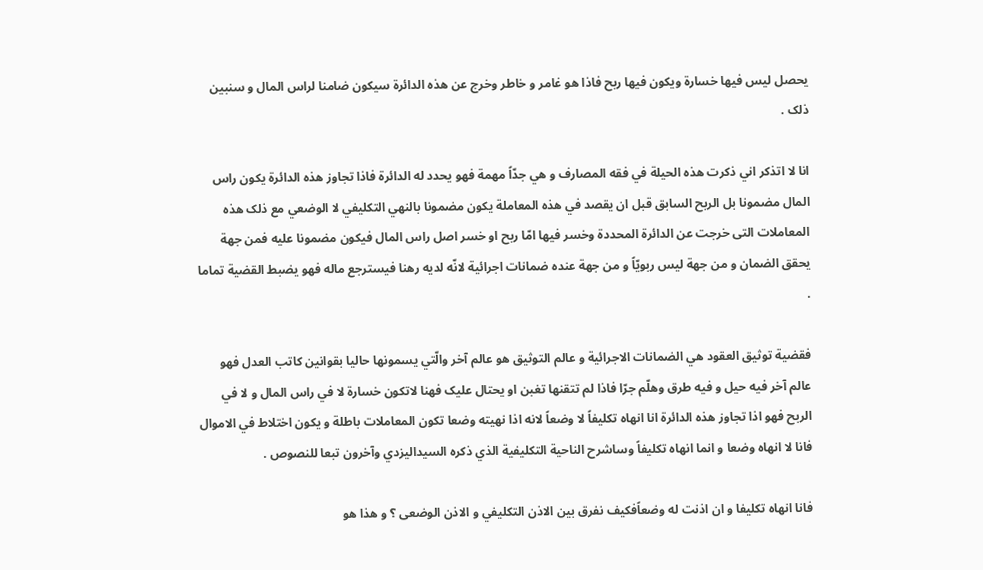یحصل لیس فیها خسارة ویکون فیها ربح فاذا هو غامر و خاطر وخرج عن هذه الدائرة سیکون ضامنا لراس المال و سنبین ذلک .

انا لا اتذکر اني ذكرت هذه الحیلة في فقه المصارف و هي جدّاً مهمة فهو یحدد له الدائرة فاذا تجاوز هذه الدائرة یکون راس المال مضمونا بل الربح السابق قبل ان یقصد في هذه المعاملة یکون مضمونا بالنهي التکلیفي لا الوضعي مع ذلک هذه المعاملات التی خرجت عن الدائرة المحددة وخسر فیها امّا ربح او خسر اصل راس المال فیکون مضمونا علیه فمن جهة یحقق الضمان و من جهة لیس ربویّاً و من جهة عنده ضمانات اجرائیة لانّه لدیه رهنا فیسترجع ماله فهو یضبط القضیة تماما .

فقضیة توثیق العقود هي الضمانات الاجرائیة و عالم التوثیق هو عالم آخر والّتي یسمونها حالیا بقوانین کاتب العدل فهو عالم آخر فیه حیل و فیه طرق وهلّم جرّا فاذا لم تتقنها تغبن او یحتال علیک فهنا لاتکون خسارة لا في راس المال و لا في الربح فهو اذا تجاوز هذه الدائرة انا انهاه تکلیفاً لا وضعاً لانه اذا نهیته وضعا تکون المعاملات باطلة و يکون اختلاط في الاموال فانا لا انهاه وضعا و انما انهاه تکلیفاً وساشرح الناحیة التکلیفية الذي ذکره السیدالیزدي وآخرون تبعا للنصوص .

فانا انهاه تکلیفا و ان اذنت له وضعاًفکیف نفرق بین الاذن التکلیفي و الاذن الوضعی ؟ و هذا هو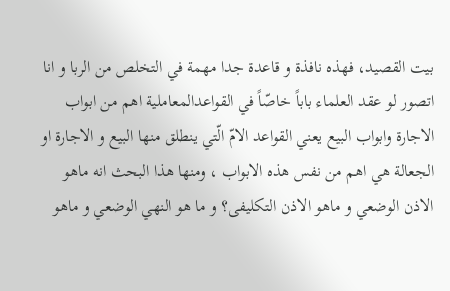بیت القصید، فهذه نافذة و قاعدة جدا مهمة في التخلص من الربا و انا اتصور لو عقد العلماء باباً خاصّاً في القواعدالمعاملية اهم من ابواب الاجارة وابواب البیع یعني القواعد الامّ الّتي ینطلق منها البیع و الاجارة او الجعالة هي اهم من نفس هذه الابواب ، ومنها هذا البحث انه ماهو الاذن الوضعي و ماهو الاذن التکلیفی؟ و ما هو النهي الوضعي و ماهو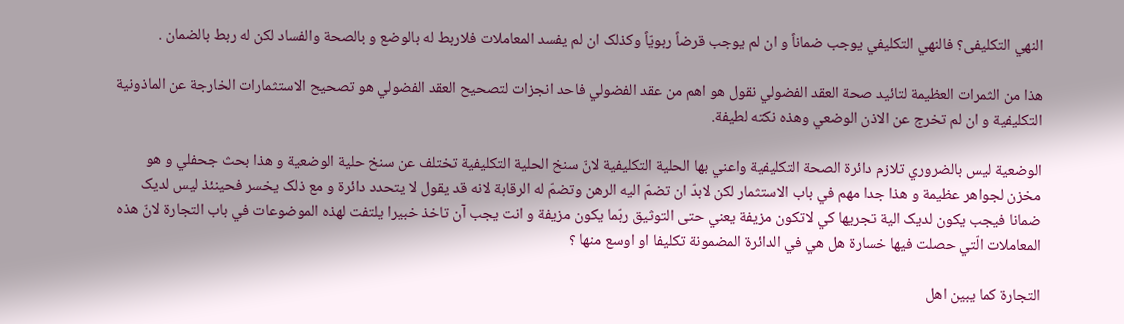النهي التکلیفی؟ فالنهي التکلیفي یوجب ضماناً و ان لم یوجب قرضاً ربویّاً وکذلک ان لم یفسد المعاملات فلاربط له بالوضع و بالصحة والفساد لکن له ربط بالضمان .

هذا من الثمرات العظيمة لتائید صحة العقد الفضولي نقول هو اهم من عقد الفضولي فاحد انجزات لتصحیح العقد الفضولي هو تصحیح الاستثمارات الخارجة عن الماذونیة التکلیفیة و ان لم تخرج عن الاذن الوضعي وهذه نکته لطیفة.

الوضعیة لیس بالضروري تلازم دائرة الصحة التکلیفیة واعني بها الحلیة التکلیفیة لانّ سنخ الحلیة التکلیفیة تختلف عن سنخ حلیة الوضعیة و هذا بحث جحفلي و هو مخزن لجواهر عظیمة و هذا جدا مهم في باب الاستثمار لکن لابدّ ان تضمّ الیه الرهن وتضمّ له الرقابة لانه قد یقول لا یتحدد دائرة و مع ذلک یخسر فحینئذ لیس لدیک ضمانا فیجب یکون لدیک الية تجریها كي لاتکون مزیفة یعني حتی التوثیق ربّما یکون مزيفة و انت یجب آن تاخذ خبیرا یلتفت لهذه الموضوعات في باب التجارة لانّ هذه المعاملات الّتي حصلت فیها خسارة هل هي في الدائرة المضمونة تكليفا او اوسع منها ؟

التجارة كما يبين اهل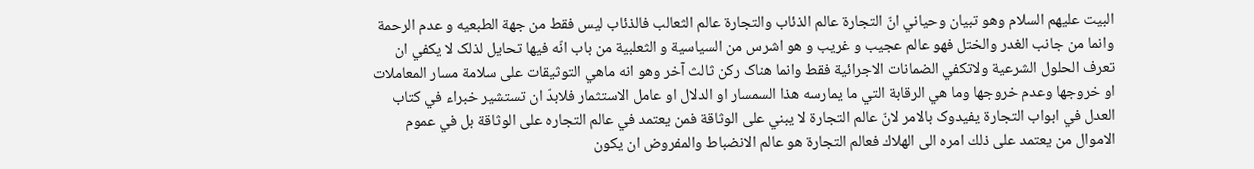البيت علیهم السلام وهو تبیان وحیاني انّ التجارة عالم الذئاب والتجارة عالم الثعالب فالذئاب لیس فقط من جهة الطبعیه و عدم الرحمة وانما من جانب الغدر والختل فهو عالم عجیب و غریب و هو اشرس من السیاسیة و الثعلبیة من باب انّه فیها تحایل لذلک لا یکفي ان تعرف الحلول الشرعیة ولاتکفي الضمانات الاجرائیة فقط وانما هناک رکن ثالث آخر وهو انه ماهي التوثیقات علی سلامة مسار المعاملات او خروجها وعدم خروجها وما هي الرقابة التي ما یمارسه هذا السمسار او الدلال او عامل الاستثمار فلابدّ ان تستشیر خبراء في کتاب العدل في ابواب التجارة یفیدوک بالامر لانّ عالم التجارة لا یبني علی الوثاقة فمن یعتمد في عالم التجاره علی الوثاقة بل في عموم الاموال من یعتمد على ذلك امره الى الهلاك فعالم التجارة هو عالم الانضباط والمفروض ان یکون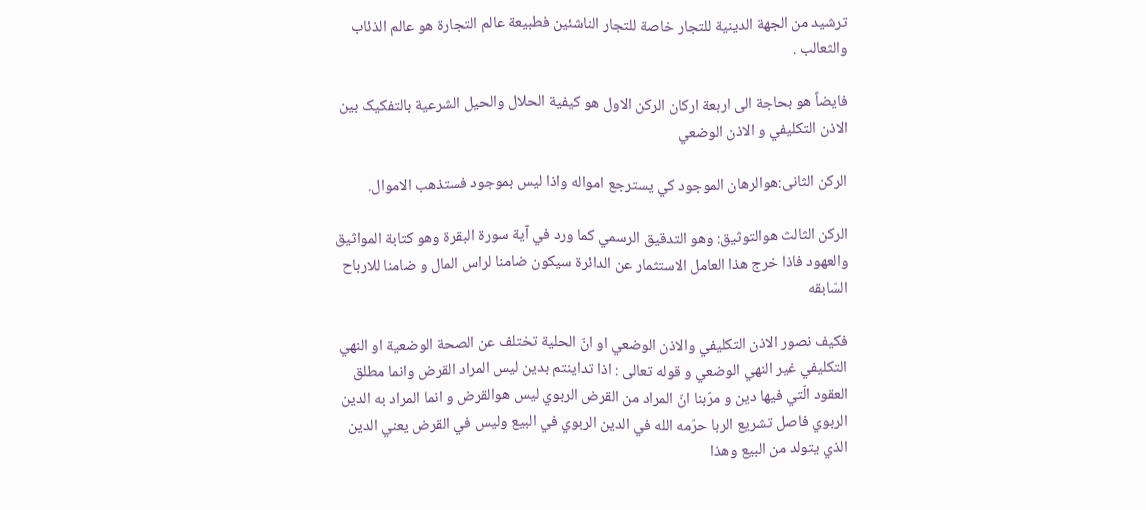ترشید من الجهة الدینیة للتجار خاصة للتجار الناشئین فطبیعة عالم التجارة هو عالم الذئاب والثعالب .

فایضاً هو بحاجة الی اربعة ارکان الرکن الاول هو کیفیة الحلال والحیل الشرعیة بالتفکیک بین الاذن التکلیفي و الاذن الوضعي

الرکن الثانی:هوالرهان الموجود کي یسترجع امواله واذا لیس بموجود فستذهب الاموال.

الرکن الثالث هوالتوثیق: وهو التدقیق الرسمي کما ورد في آیة سورة البقرة وهو کتابة المواثیق والعهود فاذا خرج هذا العامل الاستثمار عن الدائرة سیکون ضامنا لراس المال و ضامنا للارباح السّابقه

فكيف نصور الاذن التکلیفي والاذن الوضعي او انّ الحلیة تختلف عن الصحة الوضعیة او النهي التکلیفي غیر النهي الوضعي و قوله تعالی : اذا تداینتم بدین لیس المراد القرض وانما مطلق العقود الّتي فیها دین و مرّبنا انّ المراد من القرض الربوي لیس هوالقرض و انما المراد به الدین الربوي فاصل تشریع الربا حرّمه الله في الدین الربوي في البیع ولیس في القرض یعني الدین الذي یتولد من البیع وهذا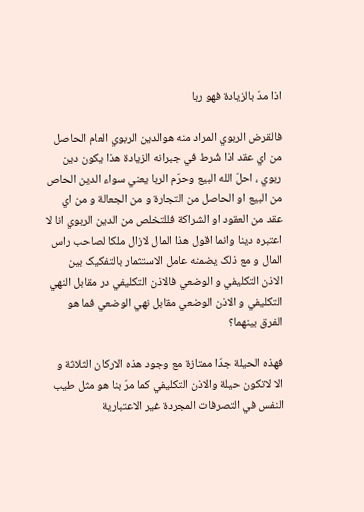اذا مدّ بالزیادة فهو ربا

فالقرض الربوي المراد منه هوالدین الربوي العام الحاصل من اي عقد اذا شُرط في جبرانه الزیادة هذا یکون دین ربوي ، احلّ الله البیع وحرّم الربا یعني سواء الدين الحاص من البیع او الحاصل من التجارة و من الجعالة و من اي عقد من العقود او الشراکة فللتخلص من الدين الربوي انا لا اعتبره دينا وانما اقول هذا المال لازال ملكا لصاحب راس المال و مع ذلک یضمنه عامل الاستثمار بالتفکیک بین الاذن التکلیفي و الوضعي فالاذن التکلیفي در مقابل النهي التکلیفي و الاذن الوضعي مقابل نهي الوضعي فما هو الفرق بینهما؟

فهذه الحیلة جدّا ممتازة مع وجود هذه الارکان الثلاثة و الا لاتکون حیلة والاذن التکلیفي کما مرّ بنا هو مثل طیب النفس في التصرفات المجردة غیر الاعتباریة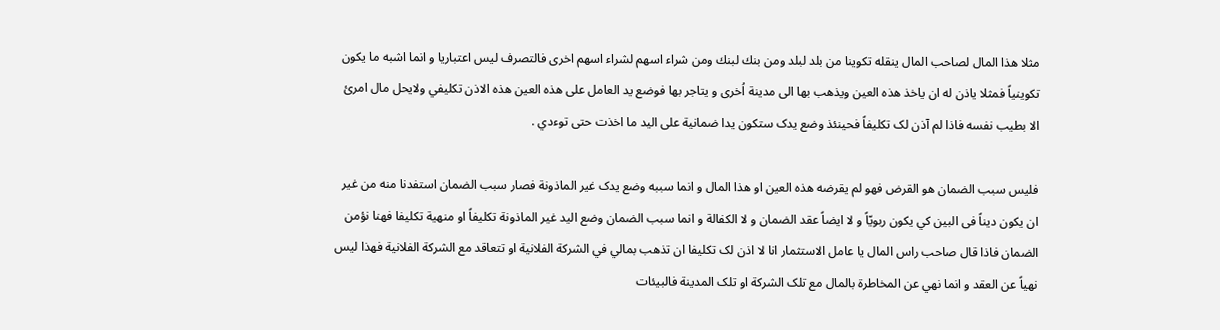مثلا هذا المال لصاحب المال ينقله تكوينا من بلد لبلد ومن بنك لبنك ومن شراء اسهم لشراء اسهم اخرى فالتصرف لیس اعتباریا و انما اشبه ما یکون تکوینیاً فمثلا یاذن له ان یاخذ هذه العین ویذهب بها الی مدینة اُخری و یتاجر بها فوضع ید العامل علی هذه العین هذه الاذن تكليفي ولايحل مال امرئ الا بطيب نفسه فاذا لم آذن لک تکلیفاً فحینئذ وضع یدک ستکون يدا ضمانیة علی الید ما اخذت حتی توءدي .

فلیس سبب الضمان هو القرض فهو لم یقرضه هذه العین او هذا المال و انما سببه وضع یدک غیر الماذونة فصار سبب الضمان استفدنا منه من غیر ان یکون دیناً فی البین کي یکون ربویّاً و لا ایضاً عقد الضمان و لا الکفالة و انما سبب الضمان وضع الید غیر الماذونة تکلیفاً او منهیة تکلیفا فهنا نؤمن الضمان فاذا قال صاحب راس المال يا عامل الاستثمار انا لا اذن لک تکلیفا ان تذهب بمالي في الشرکة الفلانیة او تتعاقد مع الشرکة الفلانیة فهذا لیس نهیاً عن العقد و انما نهي عن المخاطرة بالمال مع تلک الشرکة او تلک المدینة فالبیئات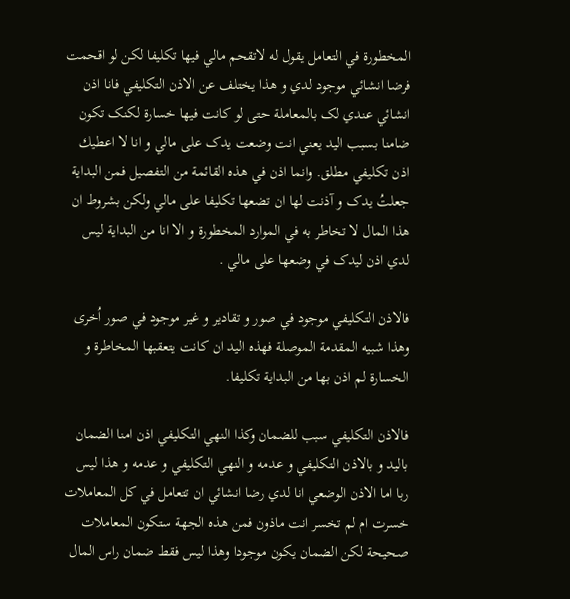المخطورة في التعامل يقول له لاتقحم مالي فيها تكليفا لكن لو اقحمت فرضا انشائي موجود لدي و هذا یختلف عن الاذن التکلیفي فانا اذن انشائي عندي لک بالمعاملة حتی لو کانت فیها خسارة لکنک تکون ضامنا بسبب الید یعني انت وضعت یدک علی مالي و انا لا اعطيك اذن تکلیفي مطلق. وانما اذن في هذه القائمة من التفصيل فمن البدایة جعلتُ یدک و آذنت لها ان تضعها تکلیفا علی مالي ولکن بشروط ان هذا المال لا تخاطر به في الموارد المخطورة و الا انا من البدایة لیس لدي اذن لیدک في وضعها علی مالي .

فالاذن التکلیفي موجود في صور و تقادیر و غیر موجود في صور اُخری وهذا شبیه المقدمة الموصلة فهذه الید ان کانت یتعقبها المخاطرة و الخسارة لم اذن بها من البدایة تکليفا.

فالاذن التکلیفي سبب للضمان وكذا النهي التكليفي اذن امنا الضمان بالید و بالاذن التکلیفي و عدمه و النهي التکلیفي و عدمه و هذا لیس ربا اما الاذن الوضعي انا لدي رضا انشائي ان تتعامل في کل المعاملات خسرت ام لم تخسر انت ماذون فمن هذه الجهة ستكون المعاملات صحيحة لكن الضمان یکون موجودا وهذا لیس فقط ضمان راس المال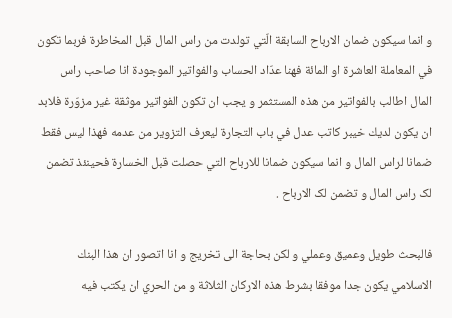و انما سیکون ضمان الارباح السابقة الّتي تولدت من راس المال قبل المخاطرة فربما تکون في المعاملة العاشرة او المائة فهنا عدّاد الحساب والفواتير الموجودة انا صاحب راس المال اطالب بالفواتیر من هذه المستثمر و یجب ان تکون الفواتیر موثقة غیر مزوّرة فلابد ان یکون لديك خیبر کاتب عدل في باب التجارة ليعرف التزوير من عدمه فهذا ليس فقط ضمانا لراس المال و انما سیکون ضمانا للارباح التي حصلت قبل الخسارة فحینئذ تضمن لک راس المال و تضمن لک الارباح .

فالبحث طویل وعمیق وعملي و لکن بحاجة الی تخریج و انا اتصور ان هذا البنك الاسلامي يكون جدا موفقا بشرط هذه الارکان الثلاثة و من الحري ان یکتب فیه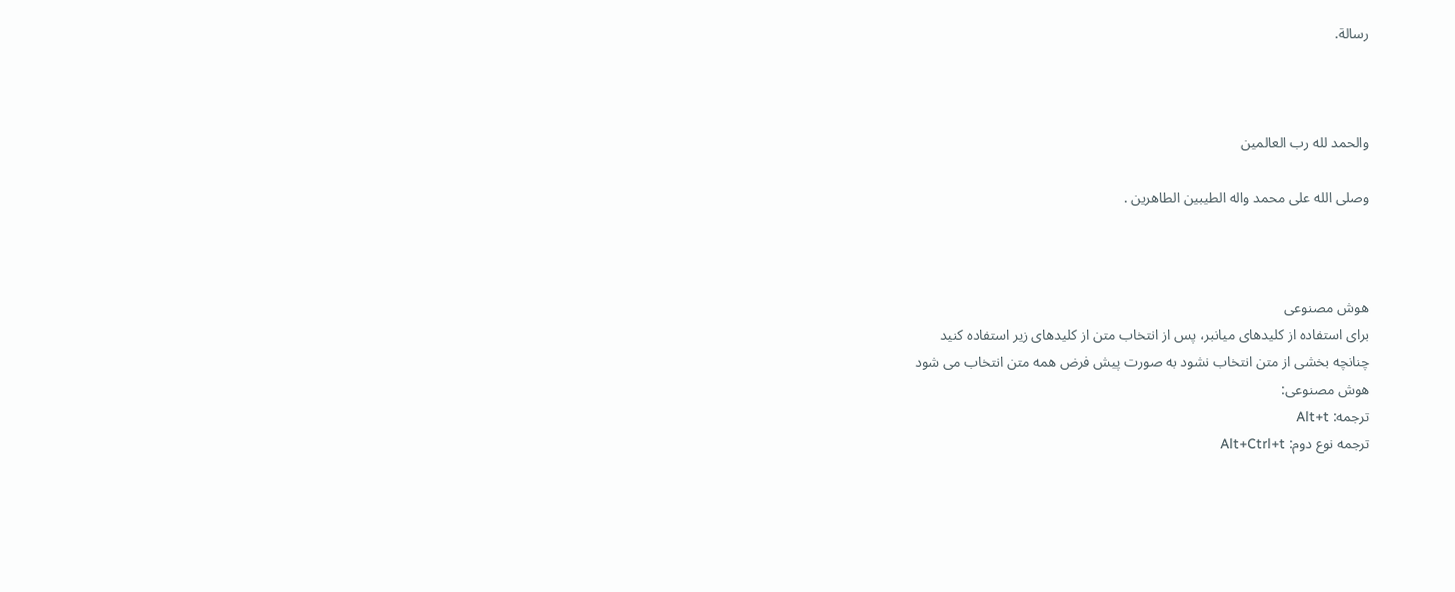رسالة.



والحمد لله رب العالمين

وصلى الله على محمد واله الطيبين الطاهرين .



هوش مصنوعی
برای استفاده از کلیدهای میانبر، پس از انتخاب متن از کلیدهای زیر استفاده کنید
چنانچه بخشی از متن انتخاب نشود به صورت پیش فرض همه متن انتخاب می شود
هوش مصنوعی:
ترجمه: Alt+t
ترجمه نوع دوم: Alt+Ctrl+t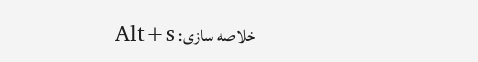خلاصه سازی: Alt+s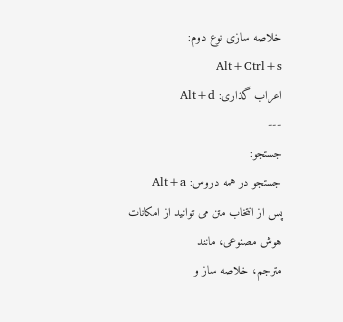خلاصه سازی نوع دوم: Alt+Ctrl+s
اعراب گذاری: Alt+d
---
جستجو:
جستجو در همه دروس: Alt+a
پس از انتخاب متن می توانید از امکانات هوش مصنوعی، مانند
مترجم، خلاصه ساز و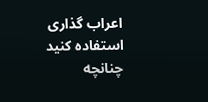اعراب گذاری استفاده کنید
چنانچه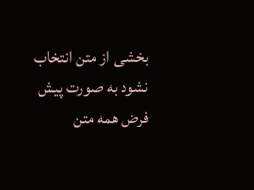بخشی از متن انتخاب نشود به صورت پیش فرض همه متن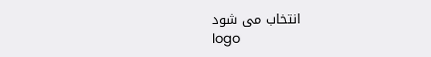انتخاب می شود
logo